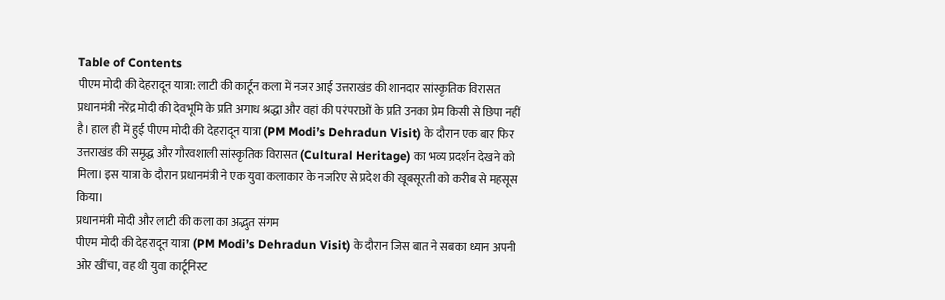Table of Contents
पीएम मोदी की देहरादून यात्रा: लाटी की कार्टून कला में नजर आई उत्तराखंड की शानदार सांस्कृतिक विरासत
प्रधानमंत्री नरेंद्र मोदी की देवभूमि के प्रति अगाध श्रद्धा और वहां की परंपराओं के प्रति उनका प्रेम किसी से छिपा नहीं है। हाल ही में हुई पीएम मोदी की देहरादून यात्रा (PM Modi’s Dehradun Visit) के दौरान एक बार फिर उत्तराखंड की समृद्ध और गौरवशाली सांस्कृतिक विरासत (Cultural Heritage) का भव्य प्रदर्शन देखने को मिला। इस यात्रा के दौरान प्रधानमंत्री ने एक युवा कलाकार के नजरिए से प्रदेश की खूबसूरती को करीब से महसूस किया।
प्रधानमंत्री मोदी और लाटी की कला का अद्भुत संगम
पीएम मोदी की देहरादून यात्रा (PM Modi’s Dehradun Visit) के दौरान जिस बात ने सबका ध्यान अपनी ओर खींचा, वह थी युवा कार्टूनिस्ट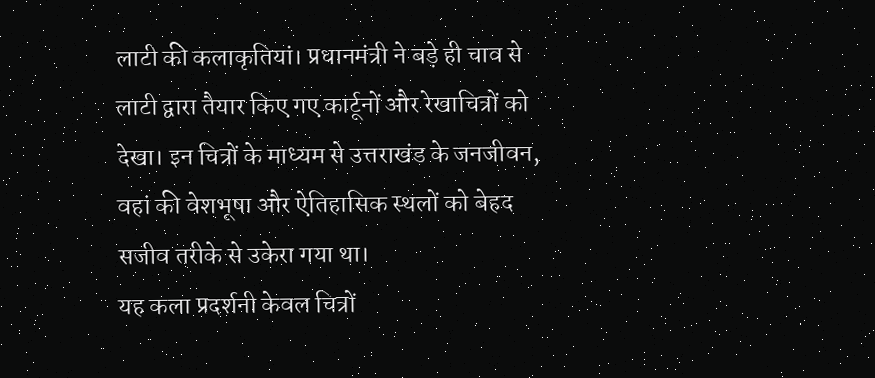लाटी की कलाकृतियां। प्रधानमंत्री ने बड़े ही चाव से लाटी द्वारा तैयार किए गए कार्टूनों और रेखाचित्रों को देखा। इन चित्रों के माध्यम से उत्तराखंड के जनजीवन, वहां की वेशभूषा और ऐतिहासिक स्थलों को बेहद सजीव तरीके से उकेरा गया था।
यह कला प्रदर्शनी केवल चित्रों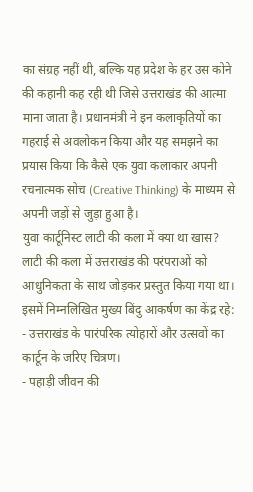का संग्रह नहीं थी, बल्कि यह प्रदेश के हर उस कोने की कहानी कह रही थी जिसे उत्तराखंड की आत्मा माना जाता है। प्रधानमंत्री ने इन कलाकृतियों का गहराई से अवलोकन किया और यह समझने का प्रयास किया कि कैसे एक युवा कलाकार अपनी रचनात्मक सोच (Creative Thinking) के माध्यम से अपनी जड़ों से जुड़ा हुआ है।
युवा कार्टूनिस्ट लाटी की कला में क्या था खास?
लाटी की कला में उत्तराखंड की परंपराओं को आधुनिकता के साथ जोड़कर प्रस्तुत किया गया था। इसमें निम्नलिखित मुख्य बिंदु आकर्षण का केंद्र रहे:
- उत्तराखंड के पारंपरिक त्योहारों और उत्सवों का कार्टून के जरिए चित्रण।
- पहाड़ी जीवन की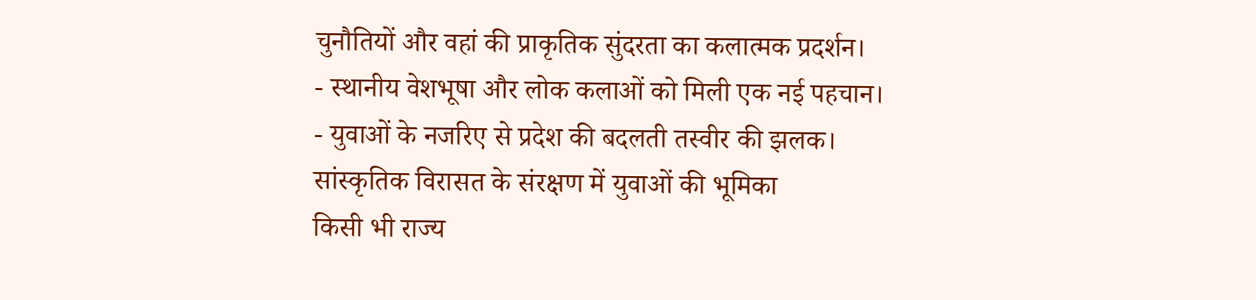चुनौतियों और वहां की प्राकृतिक सुंदरता का कलात्मक प्रदर्शन।
- स्थानीय वेशभूषा और लोक कलाओं को मिली एक नई पहचान।
- युवाओं के नजरिए से प्रदेश की बदलती तस्वीर की झलक।
सांस्कृतिक विरासत के संरक्षण में युवाओं की भूमिका
किसी भी राज्य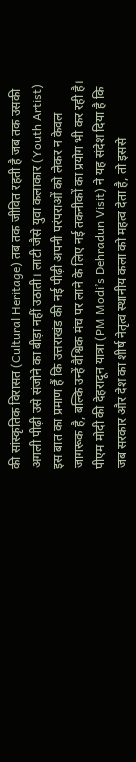की सांस्कृतिक विरासत (Cultural Heritage) तब तक जीवित रहती है जब तक उसकी अगली पीढ़ी उसे संजोने का बीड़ा नहीं उठाती। लाटी जैसे युवा कलाकार (Youth Artist) इस बात का प्रमाण हैं कि उत्तराखंड की नई पीढ़ी अपनी परंपराओं को लेकर न केवल जागरूक है, बल्कि उन्हें वैश्विक मंच पर लाने के लिए नई तकनीकों का प्रयोग भी कर रही है।
पीएम मोदी की देहरादून यात्रा (PM Modi’s Dehradun Visit) ने यह संदेश दिया है कि जब सरकार और देश का शीर्ष नेतृत्व स्थानीय कला को महत्व देता है, तो इससे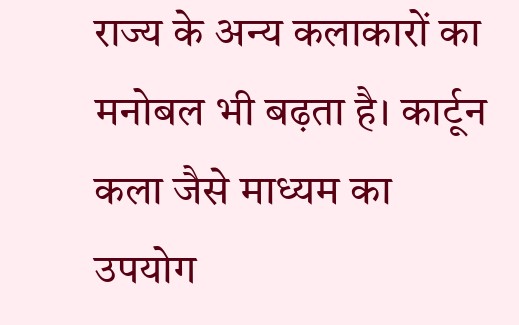राज्य के अन्य कलाकारों का मनोबल भी बढ़ता है। कार्टून कला जैसे माध्यम का उपयोग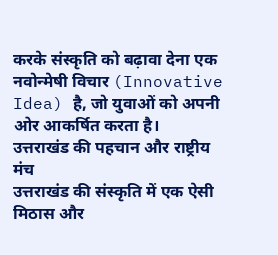करके संस्कृति को बढ़ावा देना एक नवोन्मेषी विचार (Innovative Idea) है, जो युवाओं को अपनी ओर आकर्षित करता है।
उत्तराखंड की पहचान और राष्ट्रीय मंच
उत्तराखंड की संस्कृति में एक ऐसी मिठास और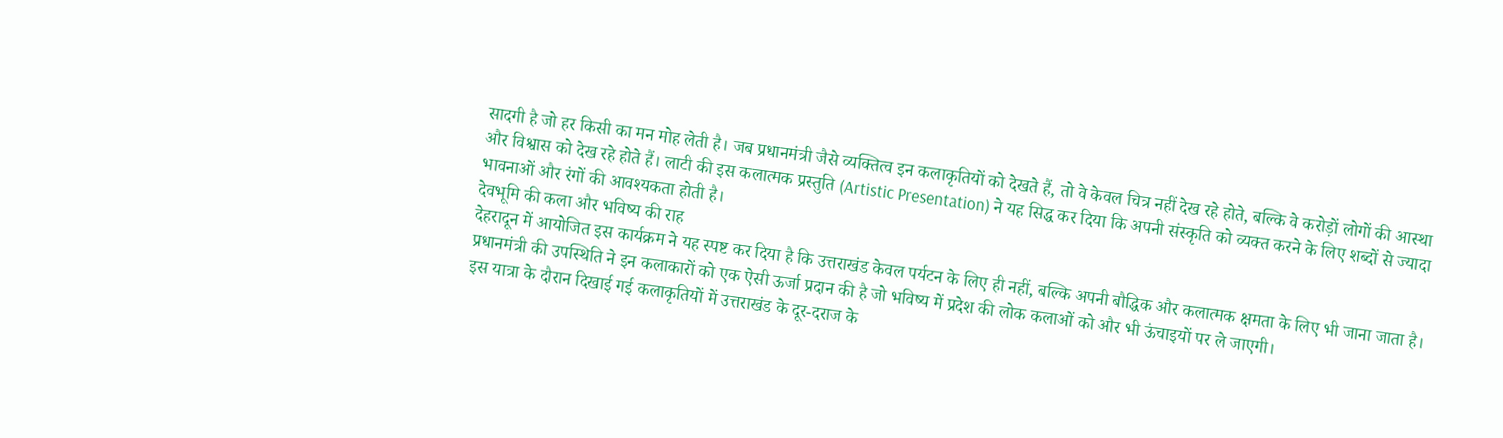सादगी है जो हर किसी का मन मोह लेती है। जब प्रधानमंत्री जैसे व्यक्तित्व इन कलाकृतियों को देखते हैं, तो वे केवल चित्र नहीं देख रहे होते, बल्कि वे करोड़ों लोगों की आस्था और विश्वास को देख रहे होते हैं। लाटी की इस कलात्मक प्रस्तुति (Artistic Presentation) ने यह सिद्ध कर दिया कि अपनी संस्कृति को व्यक्त करने के लिए शब्दों से ज्यादा भावनाओं और रंगों की आवश्यकता होती है।
देवभूमि की कला और भविष्य की राह
देहरादून में आयोजित इस कार्यक्रम ने यह स्पष्ट कर दिया है कि उत्तराखंड केवल पर्यटन के लिए ही नहीं, बल्कि अपनी बौद्धिक और कलात्मक क्षमता के लिए भी जाना जाता है। प्रधानमंत्री की उपस्थिति ने इन कलाकारों को एक ऐसी ऊर्जा प्रदान की है जो भविष्य में प्रदेश की लोक कलाओं को और भी ऊंचाइयों पर ले जाएगी।
इस यात्रा के दौरान दिखाई गई कलाकृतियों में उत्तराखंड के दूर-दराज के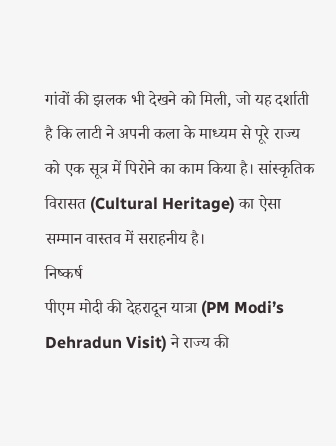गांवों की झलक भी देखने को मिली, जो यह दर्शाती है कि लाटी ने अपनी कला के माध्यम से पूरे राज्य को एक सूत्र में पिरोने का काम किया है। सांस्कृतिक विरासत (Cultural Heritage) का ऐसा सम्मान वास्तव में सराहनीय है।
निष्कर्ष
पीएम मोदी की देहरादून यात्रा (PM Modi’s Dehradun Visit) ने राज्य की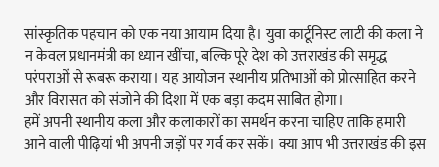सांस्कृतिक पहचान को एक नया आयाम दिया है। युवा कार्टूनिस्ट लाटी की कला ने न केवल प्रधानमंत्री का ध्यान खींचा, बल्कि पूरे देश को उत्तराखंड की समृद्ध परंपराओं से रूबरू कराया। यह आयोजन स्थानीय प्रतिभाओं को प्रोत्साहित करने और विरासत को संजोने की दिशा में एक बड़ा कदम साबित होगा।
हमें अपनी स्थानीय कला और कलाकारों का समर्थन करना चाहिए ताकि हमारी आने वाली पीढ़ियां भी अपनी जड़ों पर गर्व कर सकें। क्या आप भी उत्तराखंड की इस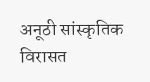अनूठी सांस्कृतिक विरासत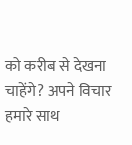को करीब से देखना चाहेंगे? अपने विचार हमारे साथ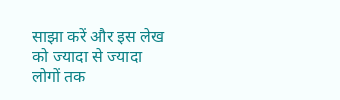साझा करें और इस लेख को ज्यादा से ज्यादा लोगों तक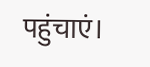पहुंचाएं।